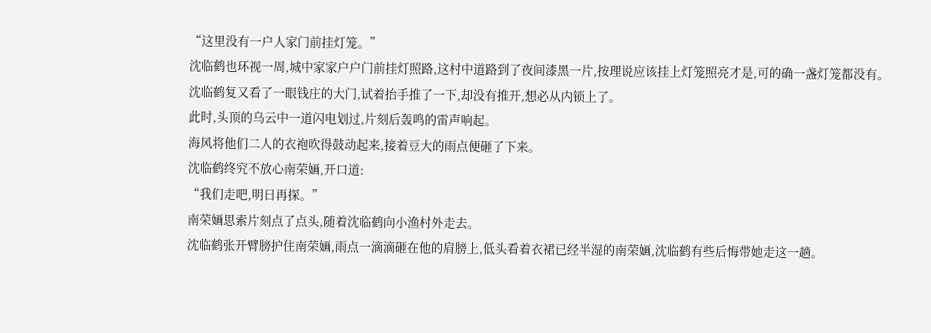“这里没有一户人家门前挂灯笼。”
沈临鹤也环视一周,城中家家户户门前挂灯照路,这村中道路到了夜间漆黑一片,按理说应该挂上灯笼照亮才是,可的确一盏灯笼都没有。
沈临鹤复又看了一眼钱庄的大门,试着抬手推了一下,却没有推开,想必从内锁上了。
此时,头顶的乌云中一道闪电划过,片刻后轰鸣的雷声响起。
海风将他们二人的衣袍吹得鼓动起来,接着豆大的雨点便砸了下来。
沈临鹤终究不放心南荣婳,开口道:
“我们走吧,明日再探。”
南荣婳思索片刻点了点头,随着沈临鹤向小渔村外走去。
沈临鹤张开臂膀护住南荣婳,雨点一滴滴砸在他的肩膀上,低头看着衣裙已经半湿的南荣婳,沈临鹤有些后悔带她走这一趟。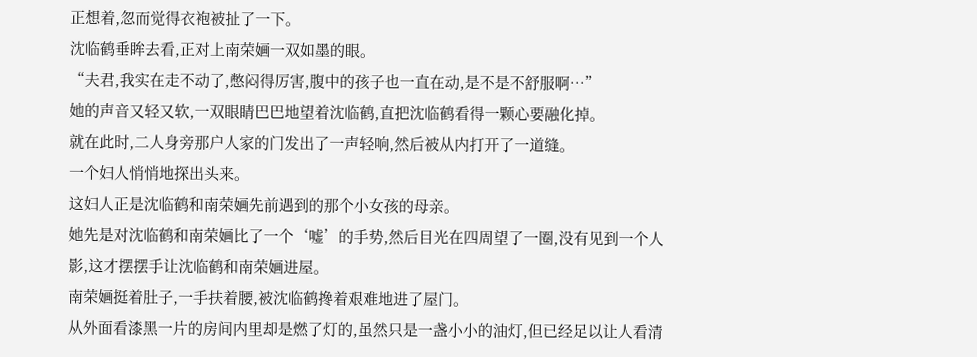正想着,忽而觉得衣袍被扯了一下。
沈临鹤垂眸去看,正对上南荣婳一双如墨的眼。
“夫君,我实在走不动了,憋闷得厉害,腹中的孩子也一直在动,是不是不舒服啊…”
她的声音又轻又软,一双眼睛巴巴地望着沈临鹤,直把沈临鹤看得一颗心要融化掉。
就在此时,二人身旁那户人家的门发出了一声轻响,然后被从内打开了一道缝。
一个妇人悄悄地探出头来。
这妇人正是沈临鹤和南荣婳先前遇到的那个小女孩的母亲。
她先是对沈临鹤和南荣婳比了一个‘嘘’的手势,然后目光在四周望了一圈,没有见到一个人影,这才摆摆手让沈临鹤和南荣婳进屋。
南荣婳挺着肚子,一手扶着腰,被沈临鹤搀着艰难地进了屋门。
从外面看漆黑一片的房间内里却是燃了灯的,虽然只是一盏小小的油灯,但已经足以让人看清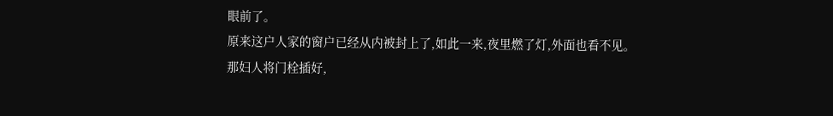眼前了。
原来这户人家的窗户已经从内被封上了,如此一来,夜里燃了灯,外面也看不见。
那妇人将门栓插好,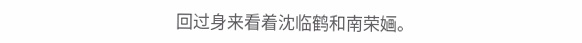回过身来看着沈临鹤和南荣婳。